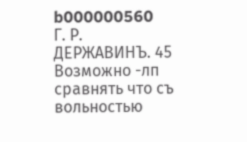b000000560
Г. Р. ДЕРЖАВИНЪ. 45 Возможно -лп сравнять что съ вольностью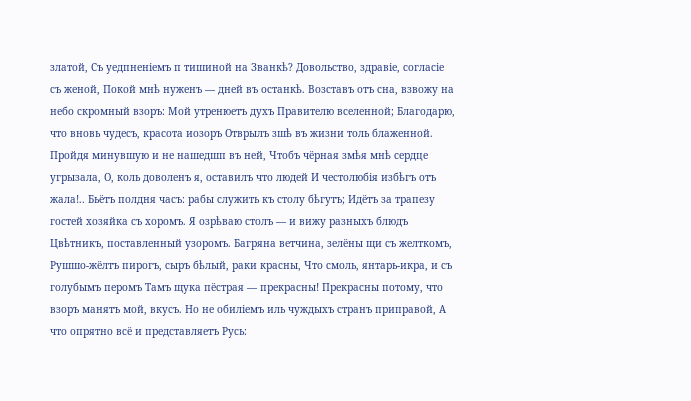златой, Съ уедпненіемъ п тишиной на Званкѣ? Довольство, здравіе, согласіе съ женой, Покой мнѣ нуженъ — дней въ останкѣ. Возставъ отъ сна, взвожу на небо скромный взоръ: Мой утренюетъ духъ Правителю вселенной; Благодарю, что вновь чудесъ, красота иозоръ Отврылъ зшѣ въ жизни толь блаженной. Пройдя минувшую и не нашедшп въ ней, Чтобъ чёрная змѣя мнѣ сердце угрызала, О, коль доволенъ я, оставилъ что людей И честолюбія избѣгъ отъ жала!.. Бьётъ полдня часъ: рабы служить къ столу бѣгутъ; Идётъ за трапезу гостей хозяйка съ хоромъ. Я озрѣваю столъ — и вижу разныхъ блюдъ Цвѣтникъ, поставленный узоромъ. Багряна ветчина, зелёны щи съ желткомъ, Рушшо-жёлтъ пирогъ, сыръ бѣлый, раки красны, Что смоль, янтарь-икра, и съ голубымъ перомъ Тамъ щука пёстрая — прекрасны! Прекрасны потому, что взоръ манятъ мой, вкусъ. Но не обиліемъ иль чуждыхъ странъ приправой, А что опрятно всё и представляетъ Русь: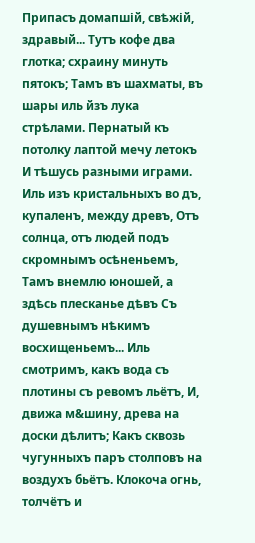Припасъ домапшій, свѣжій, здравый... Тутъ кофе два глотка; схраину минуть пятокъ; Тамъ въ шахматы, въ шары иль йзъ лука стрѣлами. Пернатый къ потолку лаптой мечу летокъ И тѣшусь разными играми. Иль изъ кристальныхъ во дъ, купаленъ, между древъ, Отъ солнца, отъ людей подъ скромнымъ осѣненьемъ, Тамъ внемлю юношей, а здѣсь плесканье дѣвъ Съ душевнымъ нѣкимъ восхищеньемъ... Иль смотримъ, какъ вода съ плотины съ ревомъ льётъ, И, движа м&шину, древа на доски дѣлитъ; Какъ сквозь чугунныхъ паръ столповъ на воздухъ бьётъ. Клокоча огнь, толчётъ и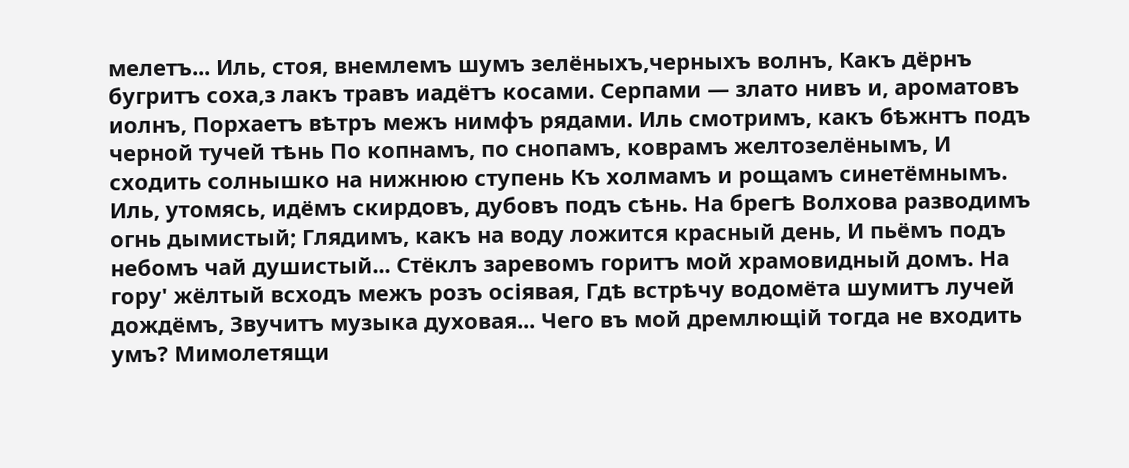мелетъ... Иль, стоя, внемлемъ шумъ зелёныхъ,черныхъ волнъ, Какъ дёрнъ бугритъ соха,з лакъ травъ иадётъ косами. Серпами — злато нивъ и, ароматовъ иолнъ, Порхаетъ вѣтръ межъ нимфъ рядами. Иль смотримъ, какъ бѣжнтъ подъ черной тучей тѣнь По копнамъ, по снопамъ, коврамъ желтозелёнымъ, И сходить солнышко на нижнюю ступень Къ холмамъ и рощамъ синетёмнымъ. Иль, утомясь, идёмъ скирдовъ, дубовъ подъ сѣнь. На брегѣ Волхова разводимъ огнь дымистый; Глядимъ, какъ на воду ложится красный день, И пьёмъ подъ небомъ чай душистый... Стёклъ заревомъ горитъ мой храмовидный домъ. На гору' жёлтый всходъ межъ розъ осіявая, Гдѣ встрѣчу водомёта шумитъ лучей дождёмъ, Звучитъ музыка духовая... Чего въ мой дремлющій тогда не входить умъ? Мимолетящи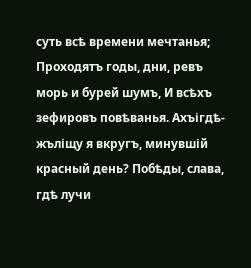суть всѣ времени мечтанья; Проходятъ годы, дни, ревъ морь и бурей шумъ, И всѣхъ зефировъ повѣванья. Ахъігдѣ-жъліщу я вкругъ, минувшій красный день? Побѣды, слава, гдѣ лучи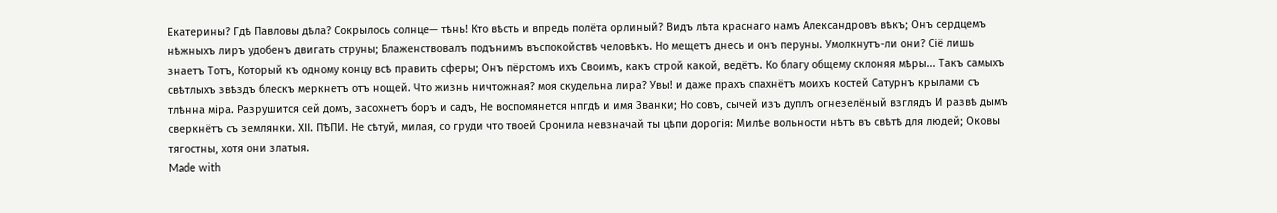Екатерины? Гдѣ Павловы дѣла? Сокрылось солнце— тѣнь! Кто вѣсть и впредь полёта орлиный? Видъ лѣта краснаго намъ Александровъ вѣкъ; Онъ сердцемъ нѣжныхъ лиръ удобенъ двигать струны; Блаженствовалъ подънимъ въспокойствѣ человѣкъ. Но мещетъ днесь и онъ перуны. Умолкнутъ-ли они? Сіё лишь знаетъ Тотъ, Который къ одному концу всѣ править сферы; Онъ пёрстомъ ихъ Своимъ, какъ строй какой, ведётъ. Ко благу общему склоняя мѣры... Такъ самыхъ свѣтлыхъ звѣздъ блескъ меркнетъ отъ нощей. Что жизнь ничтожная? моя скудельна лира? Увы! и даже прахъ спахнётъ моихъ костей Сатурнъ крылами съ тлѣнна міра. Разрушится сей домъ, засохнетъ боръ и садъ, Не воспомянется нпгдѣ и имя Званки; Но совъ, сычей изъ дуплъ огнезелёный взглядъ И развѣ дымъ сверкнётъ съ землянки. ХІІ. ПѢПИ. Не сѣтуй, милая, со груди что твоей Сронила невзначай ты цѣпи дорогія: Милѣе вольности нѣтъ въ свѣтѣ для людей; Оковы тягостны, хотя они златыя.
Made with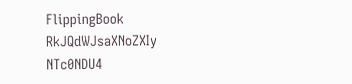FlippingBook
RkJQdWJsaXNoZXIy NTc0NDU4